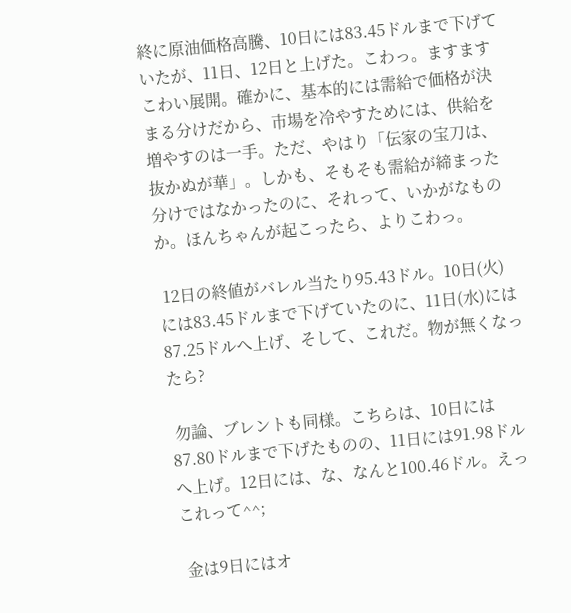終に原油価格高騰、10日には83.45ドルまで下げていたが、11日、12日と上げた。こわっ。ますますこわい展開。確かに、基本的には需給で価格が決まる分けだから、市場を冷やすためには、供給を増やすのは一手。ただ、やはり「伝家の宝刀は、抜かぬが華」。しかも、そもそも需給が締まった分けではなかったのに、それって、いかがなものか。ほんちゃんが起こったら、よりこわっ。

 12日の終値がバレル当たり95.43ドル。10日(火)には83.45ドルまで下げていたのに、11日(水)には87.25ドルへ上げ、そして、これだ。物が無くなったら?

 勿論、ブレントも同様。こちらは、10日には87.80ドルまで下げたものの、11日には91.98ドルへ上げ。12日には、な、なんと100.46ドル。えっこれって^^;

 金は9日にはオ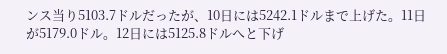ンス当り5103.7ドルだったが、10日には5242.1ドルまで上げた。11日が5179.0ドル。12日には5125.8ドルへと下げ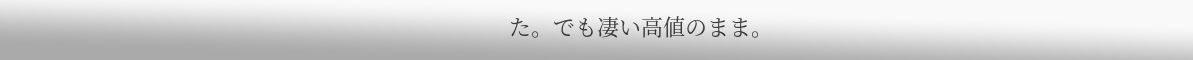た。でも凄い高値のまま。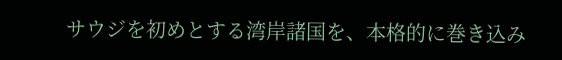サウジを初めとする湾岸諸国を、本格的に巻き込み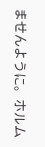ませんように。ホルム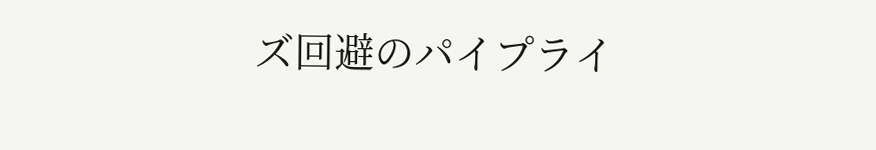ズ回避のパイプライ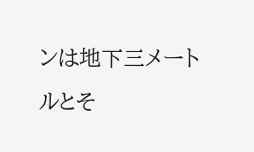ンは地下三メートルとそ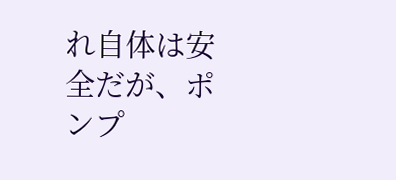れ自体は安全だが、ポンプ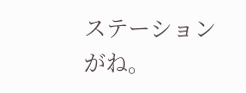ステーションがね。